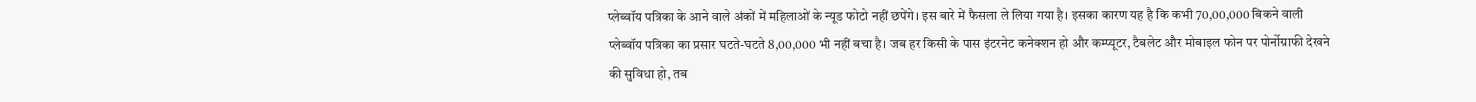प्लेब्वॉय पत्रिका के आने वाले अंकों में महिलाओं के न्यूड फोटो नहीं छपेंगे। इस बारे में फैसला ले लिया गया है। इसका कारण यह है कि कभी 70,00,000 बिकने वाली प्लेब्वॉय पत्रिका का प्रसार घटते-घटते 8,00,000 भी नहीं बचा है। जब हर किसी के पास इंटरनेट कनेक्शन हो और कम्प्यूटर, टैबलेट और मोबाइल फोन पर पोर्नोग्राफी देखने की सुविधा हो, तब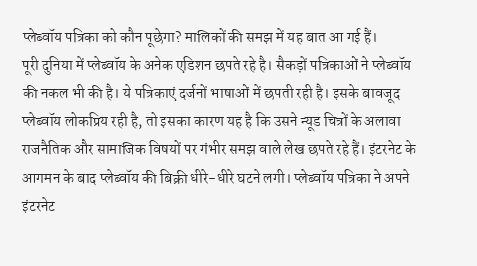प्लेब्वॉय पत्रिका को कौन पूछेगा? मालिकों की समझ में यह बात आ गई हैं।
पूरी दुनिया में प्लेब्वॉय के अनेक एडिशन छपते रहे है। सैकड़ों पत्रिकाओं ने प्लेब्वॉय की नकल भी की है। ये पत्रिकाएं दर्जनों भाषाओं में छपती रही है। इसके बावजूद प्लेब्वॉय लोकप्रिय रही है, तो इसका कारण यह है कि उसने न्यूड चित्रों के अलावा राजनैतिक और सामाजिक विषयों पर गंभीर समझ वाले लेख छपते रहे हैं। इंटरनेट के आगमन के बाद प्लेब्वॉय की बिक्री धीरे-धीरे घटने लगी। प्लेब्वॉय पत्रिका ने अपने इंटरनेट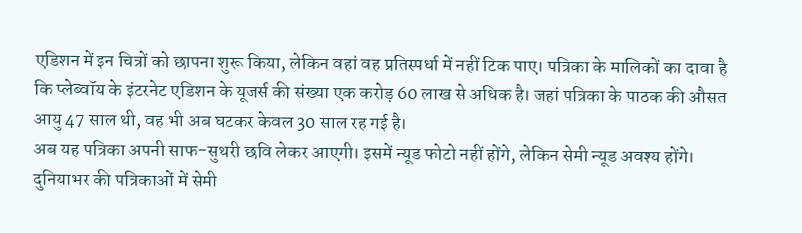एडिशन में इन चित्रों को छापना शुरू किया, लेकिन वहां वह प्रतिस्पर्धा में नहीं टिक पाए। पत्रिका के मालिकों का दावा है कि प्लेब्वॉय के इंटरनेट एडिशन के यूजर्स की संख्या एक करोड़ 60 लाख से अधिक है। जहां पत्रिका के पाठक की औसत आयु 47 साल थी, वह भी अब घटकर केवल 30 साल रह गई है।
अब यह पत्रिका अपनी साफ-सुथरी छवि लेकर आएगी। इसमें न्यूड फोटो नहीं होंगे, लेकिन सेमी न्यूड अवश्य होंगे। दुनियाभर की पत्रिकाओं में सेमी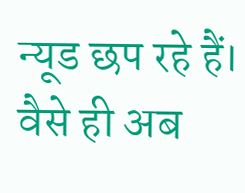न्यूड छप रहे हैं। वैसे ही अब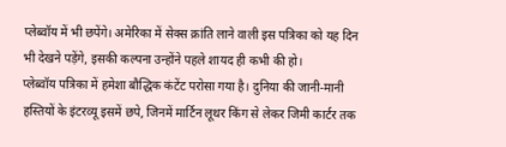प्लेब्वॉय में भी छपेंगे। अमेरिका में सेक्स क्रांति लाने वाली इस पत्रिका को यह दिन भी देखने पड़ेंगे, इसकी कल्पना उन्होंने पहले शायद ही कभी की हो।
प्लेब्वॉय पत्रिका में हमेशा बौद्धिक कंटेंट परोसा गया है। दुनिया की जानी-मानी हस्तियों के इंटरव्यू इसमें छपे, जिनमें मार्टिन लूथर किंग से लेकर जिमी कार्टर तक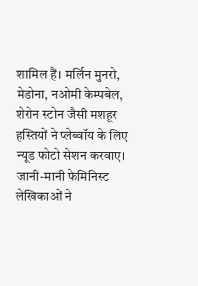शामिल हैं। मर्लिन मुनरो, मेडोना, नओमी केम्पबेल, शेरोन स्टोन जैसी मशहूर हस्तियों ने प्लेब्वॉय के लिए न्यूड फोटो सेशन करवाए। जानी-मानी फेमिनिस्ट लेखिकाओं ने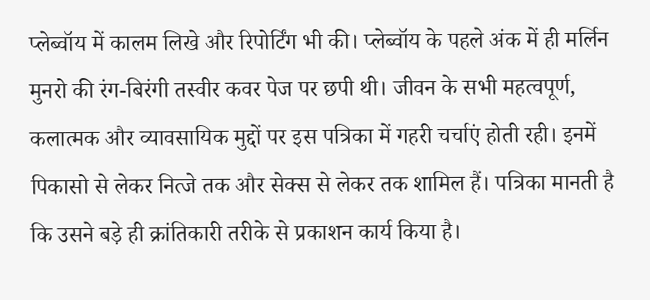प्लेब्वॉय में कालम लिखे और रिपोर्टिंग भी की। प्लेब्वॉय के पहले अंक में ही मर्लिन मुनरो की रंग-बिरंगी तस्वीर कवर पेज पर छपी थी। जीवन के सभी महत्वपूर्ण, कलात्मक और व्यावसायिक मुद्दों पर इस पत्रिका में गहरी चर्चाएं होती रही। इनमें पिकासो से लेकर नित्जे तक और सेक्स से लेकर तक शामिल हैं। पत्रिका मानती है कि उसने बड़े ही क्रांतिकारी तरीके से प्रकाशन कार्य किया है।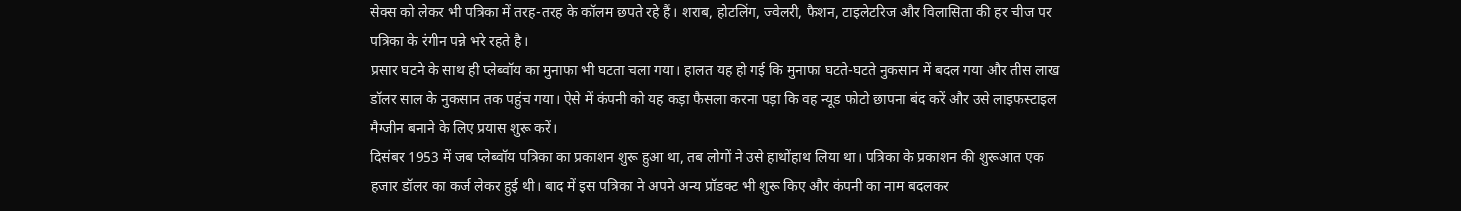सेक्स को लेकर भी पत्रिका में तरह-तरह के कॉलम छपते रहे हैं। शराब, होटलिंग, ज्वेलरी, फैशन, टाइलेटरिज और विलासिता की हर चीज पर पत्रिका के रंगीन पन्ने भरे रहते है।
प्रसार घटने के साथ ही प्लेब्वॉय का मुनाफा भी घटता चला गया। हालत यह हो गई कि मुनाफा घटते-घटते नुकसान में बदल गया और तीस लाख डॉलर साल के नुकसान तक पहुंच गया। ऐसे में कंपनी को यह कड़ा फैसला करना पड़ा कि वह न्यूड फोटो छापना बंद करें और उसे लाइफस्टाइल मैग्जीन बनाने के लिए प्रयास शुरू करें।
दिसंबर 1953 में जब प्लेब्वॉय पत्रिका का प्रकाशन शुरू हुआ था, तब लोगों ने उसे हाथोंहाथ लिया था। पत्रिका के प्रकाशन की शुरूआत एक हजार डॉलर का कर्ज लेकर हुई थी। बाद में इस पत्रिका ने अपने अन्य प्रॉडक्ट भी शुरू किए और कंपनी का नाम बदलकर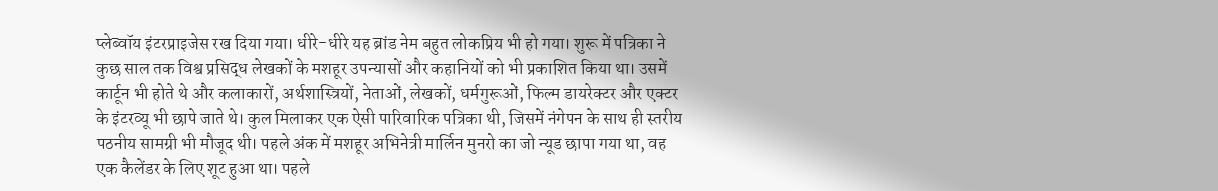प्लेब्वॉय इंटरप्राइजेस रख दिया गया। धीरे-धीरे यह ब्रांड नेम बहुत लोकप्रिय भी हो गया। शुरू में पत्रिका ने कुछ साल तक विश्व प्रसिद्ध लेखकों के मशहूर उपन्यासों और कहानियों को भी प्रकाशित किया था। उसमें कार्टून भी होते थे और कलाकारों, अर्थशास्त्रियों, नेताओं, लेखकों, धर्मगुरूओं, फिल्म डायरेक्टर और एक्टर के इंटरव्यू भी छापे जाते थे। कुल मिलाकर एक ऐसी पारिवारिक पत्रिका थी, जिसमें नंगेपन के साथ ही स्तरीय पठनीय सामग्री भी मौजूद थी। पहले अंक में मशहूर अभिनेत्री मार्लिन मुनरो का जो न्यूड छापा गया था, वह एक कैलेंडर के लिए शूट हुआ था। पहले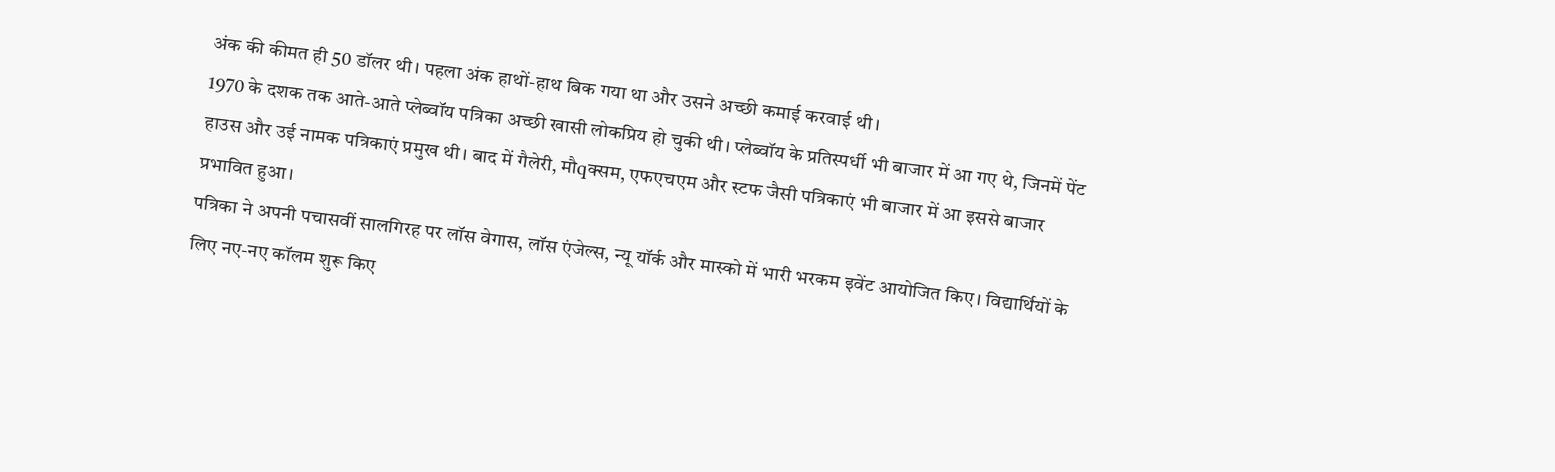अंक की कीमत ही 50 डॉलर थी। पहला अंक हाथों-हाथ बिक गया था और उसने अच्छी कमाई करवाई थी।
1970 के दशक तक आते-आते प्लेब्वॉय पत्रिका अच्छी खासी लोकप्रिय हो चुकी थी। प्लेब्वॉय के प्रतिस्पर्धी भी बाजार में आ गए थे, जिनमें पेंट हाउस और उई नामक पत्रिकाएं प्रमुख थी। बाद में गैलेरी, मौqक्सम, एफएचएम और स्टफ जैसी पत्रिकाएं भी बाजार में आ इससे बाजार प्रभावित हुआ।
पत्रिका ने अपनी पचासवीं सालगिरह पर लॉस वेगास, लॉस एंजेल्स, न्यू यॉर्क और मास्को में भारी भरकम इवेंट आयोजित किए। विद्यार्थियों के लिए नए-नए कॉलम शुरू किए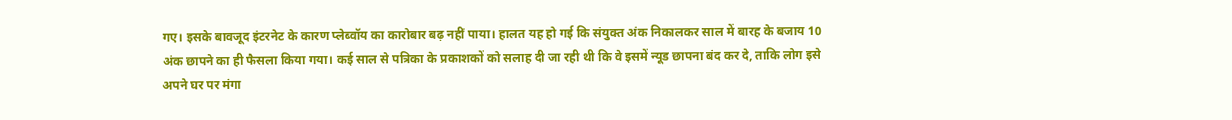गए। इसके बावजूद इंटरनेट के कारण प्लेब्वॉय का कारोबार बढ़ नहीं पाया। हालत यह हो गई कि संयुक्त अंक निकालकर साल में बारह के बजाय 10 अंक छापने का ही फैसला किया गया। कई साल से पत्रिका के प्रकाशकों को सलाह दी जा रही थी कि वे इसमें न्यूड छापना बंद कर दे, ताकि लोग इसे अपने घर पर मंगा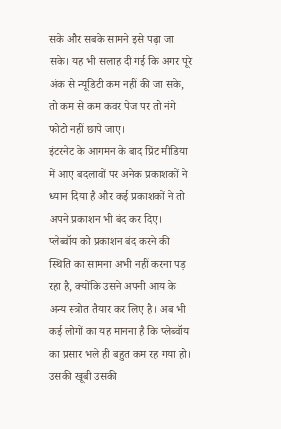सके और सबके सामने इसे पढ़ा जा सके। यह भी सलाह दी गई कि अगर पूरे अंक से न्यूडिटी कम नहीं की जा सके, तो कम से कम कवर पेज पर तो नंगे फोटो नहीं छापे जाए।
इंटरनेट के आगमन के बाद प्रिंट मीडिया में आए बदलावों पर अनेक प्रकाशकों ने ध्यान दिया है और कई प्रकाशकों ने तो अपने प्रकाशन भी बंद कर दिए। प्लेब्वॉय को प्रकाशन बंद करने की स्थिति का सामना अभी नहीं करना पड़ रहा है, क्योंकि उसने अपनी आय के अन्य स्त्रोत तैयार कर लिए है। अब भी कई लोगों का यह मानना है कि प्लेब्वॉय का प्रसार भले ही बहुत कम रह गया हो। उसकी खूबी उसकी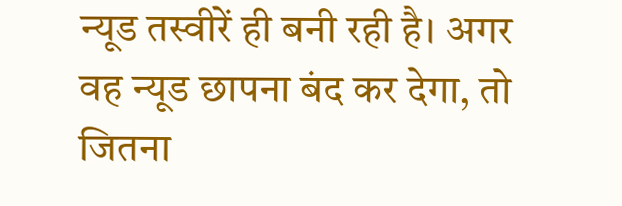न्यूड तस्वीरें ही बनी रही है। अगर वह न्यूड छापना बंद कर देगा, तो जितना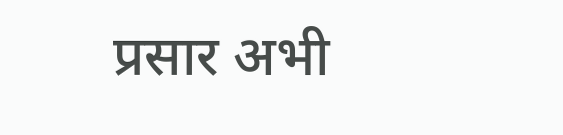प्रसार अभी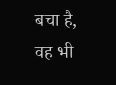बचा है, वह भी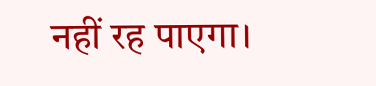नहीं रह पाएगा।